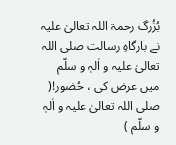بُزُرگ رحمۃ اللہ تعالیٰ علیہ نے بارگاہِ رسالت صلی اللہ تعالیٰ علیہ و اٰلہٖ و سلّم میں عرض کی ، حُضور!( صلی اللہ تعالیٰ علیہ و اٰلہٖ و سلّم )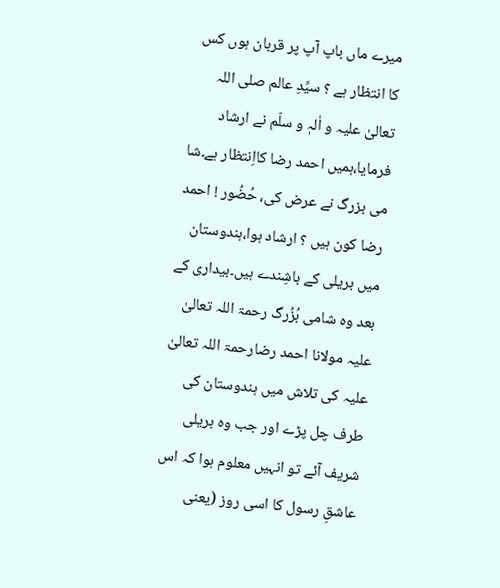میرے ماں باپ آپ پر قربان ہوں کس کا انتظار ہے ؟ سیِّدِ عالم صلی اللہ تعالیٰ علیہ و اٰلہٖ و سلّم نے ارشاد فرمایا،ہمیں احمد رضا کااِنتظار ہے۔شا می بزرگ نے عرض کی، حُضُور ! احمد رضا کون ہیں ؟ ارشاد ہوا،ہندوستان میں بریلی کے باشِندے ہیں۔بیداری کے بعد وہ شامی بُزُرگ رحمۃ اللہ تعالیٰ علیہ مولانا احمد رضارحمۃ اللہ تعالیٰ علیہ کی تلاش میں ہندوستان کی طرف چل پڑے اور جب وہ بریلی شریف آئے تو انہیں معلوم ہوا کہ اس عاشقِ رسول کا اسی روز (یعنی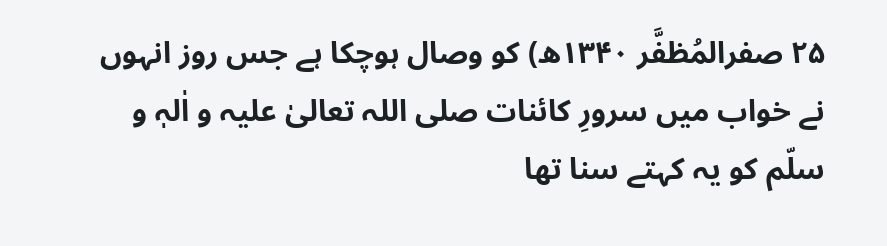۲۵ صفرالمُظفَّر ۱۳۴۰ھ) کو وصال ہوچکا ہے جس روز انہوں نے خواب میں سرورِ کائنات صلی اللہ تعالیٰ علیہ و اٰلہٖ و سلّم کو یہ کہتے سنا تھا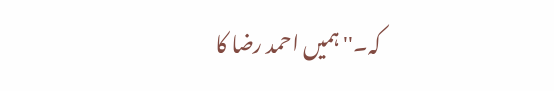کہ۔''ہمیں احمد رضا کا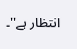انتظار ہے''۔